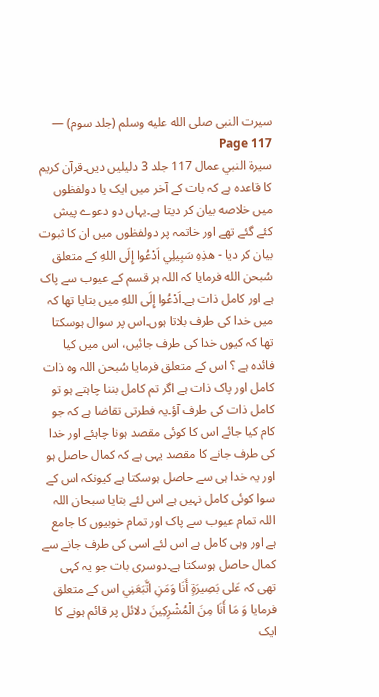سیرت النبی صلى الله عليه وسلم (جلد سوم) — Page 117
سيرة النبي عمال 117 جلد 3 دلیلیں دیں۔قرآن کریم کا قاعدہ ہے کہ بات کے آخر میں ایک یا دولفظوں میں خلاصه بیان کر دیتا ہے۔یہاں دو دعوے پیش کئے گئے تھے اور خاتمہ پر دولفظوں میں ان کا ثبوت بیان کر دیا - هذِهِ سَبِيلِي اَدْعُوا إِلَى اللهِ کے متعلق سُبحن الله فرمایا کہ اللہ ہر قسم کے عیوب سے پاک ہے اور کامل ذات ہے۔اَدْعُوا إِلَى اللهِ میں بتایا تھا کہ میں خدا کی طرف بلاتا ہوں۔اس پر سوال ہوسکتا تھا کہ کیوں خدا کی طرف جائیں، اس میں کیا فائدہ ہے ؟ اس کے متعلق فرمایا سُبحن اللہ وہ ذات کامل اور پاک ذات ہے اگر تم کامل بننا چاہتے ہو تو کامل ذات کی طرف آؤ۔یہ فطرتی تقاضا ہے کہ جو کام کیا جائے اس کا کوئی مقصد ہونا چاہئے اور خدا کی طرف جانے کا مقصد یہی ہے کہ کمال حاصل ہو اور یہ خدا ہی سے حاصل ہوسکتا ہے کیونکہ اس کے سوا کوئی کامل نہیں ہے اس لئے بتایا سبحان اللہ اللہ تمام عیوب سے پاک اور تمام خوبیوں کا جامع ہے اور وہی کامل ہے اس لئے اسی کی طرف جانے سے کمال حاصل ہوسکتا ہے۔دوسری بات جو یہ کہی تھی کہ عَلى بَصِيرَةٍ أَنَا وَمَنِ اتَّبَعَنِي اس کے متعلق فرمایا وَ مَا أَنَا مِنَ الْمُشْرِكِينَ دلائل پر قائم ہونے کا ایک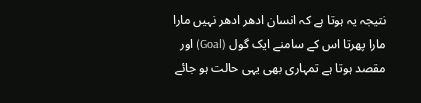نتیجہ یہ ہوتا ہے کہ انسان ادھر ادھر نہیں مارا مارا پھرتا اس کے سامنے ایک گول (Goal) اور مقصد ہوتا ہے تمہاری بھی یہی حالت ہو جائے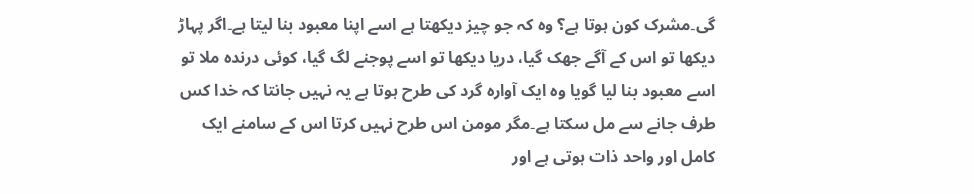گی۔مشرک کون ہوتا ہے؟ وہ کہ جو چیز دیکھتا ہے اسے اپنا معبود بنا لیتا ہے۔اگر پہاڑ دیکھا تو اس کے آگے جھک گیا، دریا دیکھا تو اسے پوجنے لگ گیا، کوئی درندہ ملا تو اسے معبود بنا لیا گویا وہ ایک آوارہ گرد کی طرح ہوتا ہے یہ نہیں جانتا کہ خدا کس طرف جانے سے مل سکتا ہے۔مگر مومن اس طرح نہیں کرتا اس کے سامنے ایک کامل اور واحد ذات ہوتی ہے اور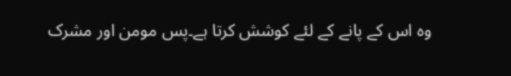وہ اس کے پانے کے لئے کوشش کرتا ہے۔پس مومن اور مشرک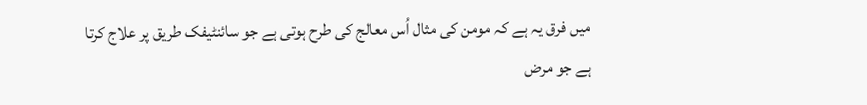میں فرق یہ ہے کہ مومن کی مثال اُس معالج کی طرح ہوتی ہے جو سائنٹیفک طریق پر علاج کرتا ہے جو مرض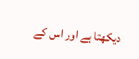دیکھتا ہے اور اس کے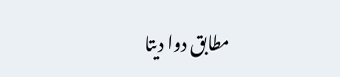مطابق دوا دیتا